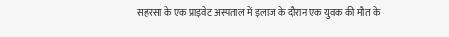सहरसा के एक प्राइवेट अस्पताल में इलाज के दौरान एक युवक की मौत के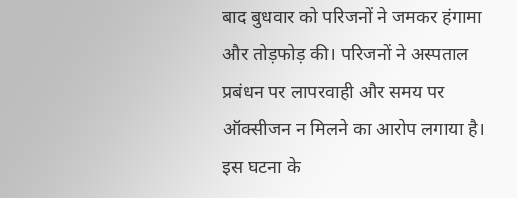बाद बुधवार को परिजनों ने जमकर हंगामा और तोड़फोड़ की। परिजनों ने अस्पताल प्रबंधन पर लापरवाही और समय पर ऑक्सीजन न मिलने का आरोप लगाया है। इस घटना के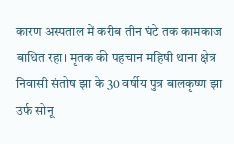कारण अस्पताल में करीब तीन घंटे तक कामकाज बाधित रहा। मृतक की पहचान महिषी थाना क्षेत्र निवासी संतोष झा के 30 वर्षीय पुत्र बालकृष्ण झा उर्फ सोनू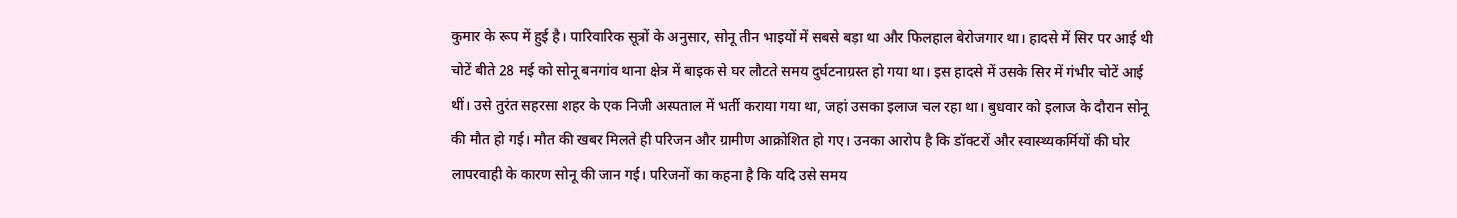कुमार के रूप में हुई है। पारिवारिक सूत्रों के अनुसार, सोनू तीन भाइयों में सबसे बड़ा था और फिलहाल बेरोजगार था। हादसे में सिर पर आई थी चोटें बीते 28 मई को सोनू बनगांव थाना क्षेत्र में बाइक से घर लौटते समय दुर्घटनाग्रस्त हो गया था। इस हादसे में उसके सिर में गंभीर चोटें आई थीं। उसे तुरंत सहरसा शहर के एक निजी अस्पताल में भर्ती कराया गया था, जहां उसका इलाज चल रहा था। बुधवार को इलाज के दौरान सोनू की मौत हो गई। मौत की खबर मिलते ही परिजन और ग्रामीण आक्रोशित हो गए। उनका आरोप है कि डॉक्टरों और स्वास्थ्यकर्मियों की घोर लापरवाही के कारण सोनू की जान गई। परिजनों का कहना है कि यदि उसे समय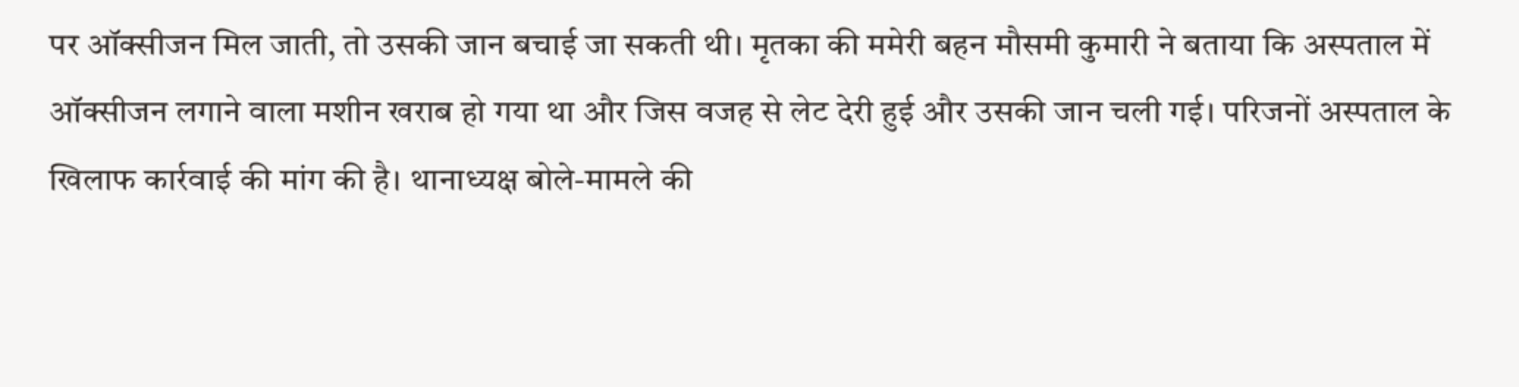पर ऑक्सीजन मिल जाती, तो उसकी जान बचाई जा सकती थी। मृतका की ममेरी बहन मौसमी कुमारी ने बताया कि अस्पताल में ऑक्सीजन लगाने वाला मशीन खराब हो गया था और जिस वजह से लेट देरी हुई और उसकी जान चली गई। परिजनों अस्पताल के खिलाफ कार्रवाई की मांग की है। थानाध्यक्ष बोले-मामले की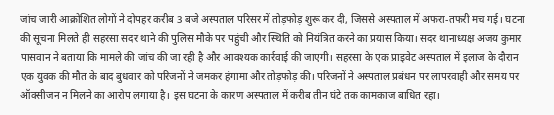जांच जारी आक्रोशित लोगों ने दोपहर करीब 3 बजे अस्पताल परिसर में तोड़फोड़ शुरू कर दी, जिससे अस्पताल में अफरा-तफरी मच गई। घटना की सूचना मिलते ही सहरसा सदर थाने की पुलिस मौके पर पहुंची और स्थिति को नियंत्रित करने का प्रयास किया। सदर थानाध्यक्ष अजय कुमार पासवान ने बताया कि मामले की जांच की जा रही है और आवश्यक कार्रवाई की जाएगी। सहरसा के एक प्राइवेट अस्पताल में इलाज के दौरान एक युवक की मौत के बाद बुधवार को परिजनों ने जमकर हंगामा और तोड़फोड़ की। परिजनों ने अस्पताल प्रबंधन पर लापरवाही और समय पर ऑक्सीजन न मिलने का आरोप लगाया है। इस घटना के कारण अस्पताल में करीब तीन घंटे तक कामकाज बाधित रहा।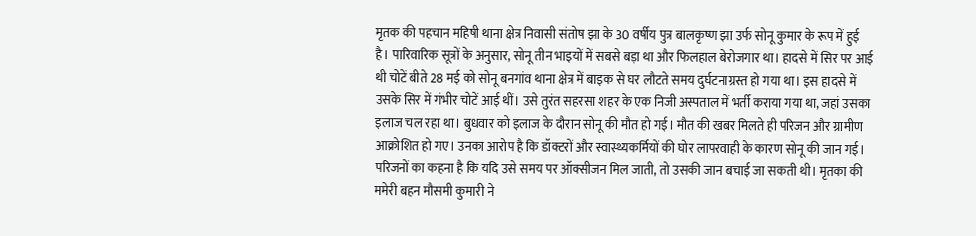मृतक की पहचान महिषी थाना क्षेत्र निवासी संतोष झा के 30 वर्षीय पुत्र बालकृष्ण झा उर्फ सोनू कुमार के रूप में हुई है। पारिवारिक सूत्रों के अनुसार, सोनू तीन भाइयों में सबसे बड़ा था और फिलहाल बेरोजगार था। हादसे में सिर पर आई थी चोटें बीते 28 मई को सोनू बनगांव थाना क्षेत्र में बाइक से घर लौटते समय दुर्घटनाग्रस्त हो गया था। इस हादसे में उसके सिर में गंभीर चोटें आई थीं। उसे तुरंत सहरसा शहर के एक निजी अस्पताल में भर्ती कराया गया था, जहां उसका इलाज चल रहा था। बुधवार को इलाज के दौरान सोनू की मौत हो गई। मौत की खबर मिलते ही परिजन और ग्रामीण आक्रोशित हो गए। उनका आरोप है कि डॉक्टरों और स्वास्थ्यकर्मियों की घोर लापरवाही के कारण सोनू की जान गई। परिजनों का कहना है कि यदि उसे समय पर ऑक्सीजन मिल जाती, तो उसकी जान बचाई जा सकती थी। मृतका की ममेरी बहन मौसमी कुमारी ने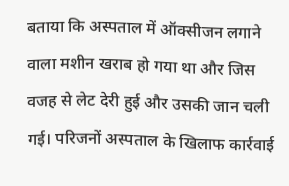बताया कि अस्पताल में ऑक्सीजन लगाने वाला मशीन खराब हो गया था और जिस वजह से लेट देरी हुई और उसकी जान चली गई। परिजनों अस्पताल के खिलाफ कार्रवाई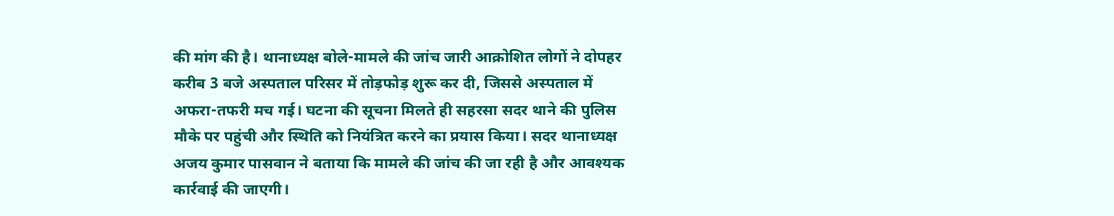की मांग की है। थानाध्यक्ष बोले-मामले की जांच जारी आक्रोशित लोगों ने दोपहर करीब 3 बजे अस्पताल परिसर में तोड़फोड़ शुरू कर दी, जिससे अस्पताल में अफरा-तफरी मच गई। घटना की सूचना मिलते ही सहरसा सदर थाने की पुलिस मौके पर पहुंची और स्थिति को नियंत्रित करने का प्रयास किया। सदर थानाध्यक्ष अजय कुमार पासवान ने बताया कि मामले की जांच की जा रही है और आवश्यक कार्रवाई की जाएगी।